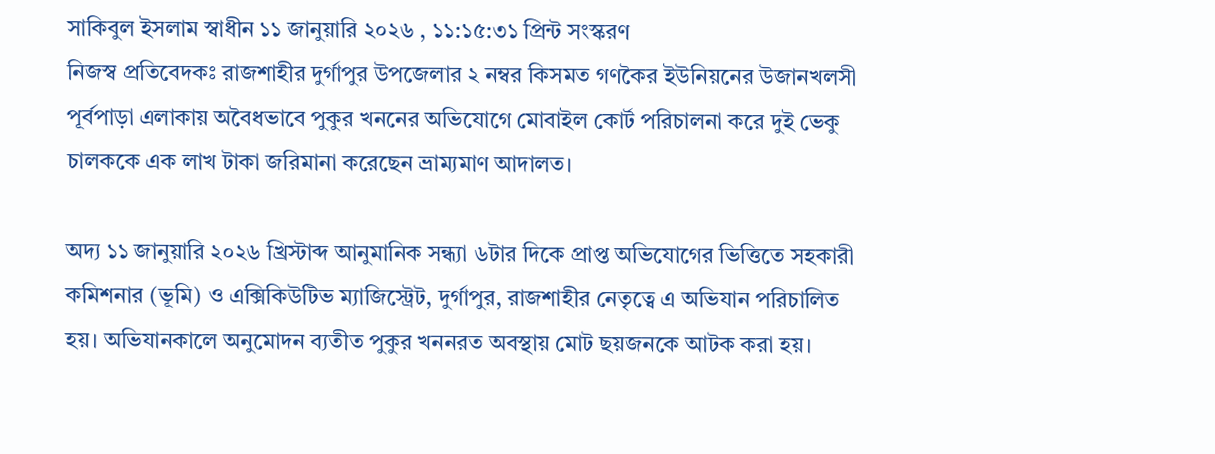সাকিবুল ইসলাম স্বাধীন ১১ জানুয়ারি ২০২৬ , ১১:১৫:৩১ প্রিন্ট সংস্করণ
নিজস্ব প্রতিবেদকঃ রাজশাহীর দুর্গাপুর উপজেলার ২ নম্বর কিসমত গণকৈর ইউনিয়নের উজানখলসী পূর্বপাড়া এলাকায় অবৈধভাবে পুকুর খননের অভিযোগে মোবাইল কোর্ট পরিচালনা করে দুই ভেকু চালককে এক লাখ টাকা জরিমানা করেছেন ভ্রাম্যমাণ আদালত।

অদ্য ১১ জানুয়ারি ২০২৬ খ্রিস্টাব্দ আনুমানিক সন্ধ্যা ৬টার দিকে প্রাপ্ত অভিযোগের ভিত্তিতে সহকারী কমিশনার (ভূমি) ও এক্সিকিউটিভ ম্যাজিস্ট্রেট, দুর্গাপুর, রাজশাহীর নেতৃত্বে এ অভিযান পরিচালিত হয়। অভিযানকালে অনুমোদন ব্যতীত পুকুর খননরত অবস্থায় মোট ছয়জনকে আটক করা হয়।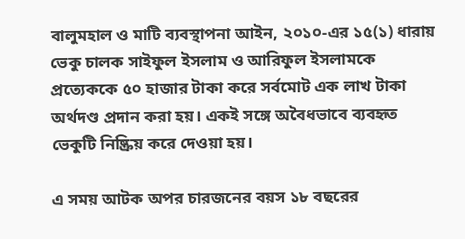বালুমহাল ও মাটি ব্যবস্থাপনা আইন, ২০১০-এর ১৫(১) ধারায় ভেকু চালক সাইফুল ইসলাম ও আরিফুল ইসলামকে প্রত্যেককে ৫০ হাজার টাকা করে সর্বমোট এক লাখ টাকা অর্থদণ্ড প্রদান করা হয়। একই সঙ্গে অবৈধভাবে ব্যবহৃত ভেকুটি নিষ্ক্রিয় করে দেওয়া হয়।

এ সময় আটক অপর চারজনের বয়স ১৮ বছরের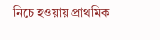নিচে হওয়ায় প্রাথমিক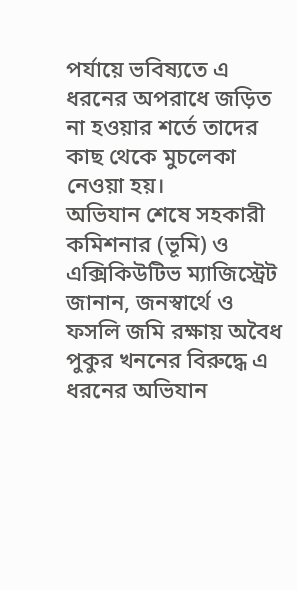পর্যায়ে ভবিষ্যতে এ ধরনের অপরাধে জড়িত না হওয়ার শর্তে তাদের কাছ থেকে মুচলেকা নেওয়া হয়।
অভিযান শেষে সহকারী কমিশনার (ভূমি) ও এক্সিকিউটিভ ম্যাজিস্ট্রেট জানান, জনস্বার্থে ও ফসলি জমি রক্ষায় অবৈধ পুকুর খননের বিরুদ্ধে এ ধরনের অভিযান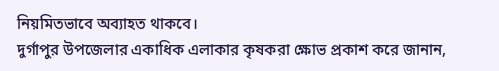নিয়মিতভাবে অব্যাহত থাকবে।
দুর্গাপুর উপজেলার একাধিক এলাকার কৃষকরা ক্ষোভ প্রকাশ করে জানান,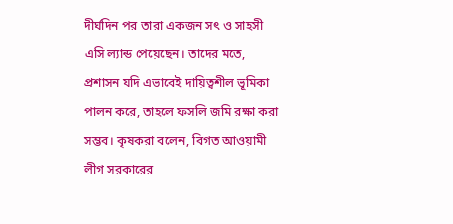দীর্ঘদিন পর তারা একজন সৎ ও সাহসী এসি ল্যান্ড পেয়েছেন। তাদের মতে, প্রশাসন যদি এভাবেই দায়িত্বশীল ভূমিকা পালন করে, তাহলে ফসলি জমি রক্ষা করা সম্ভব। কৃষকরা বলেন, বিগত আওয়ামী লীগ সরকারের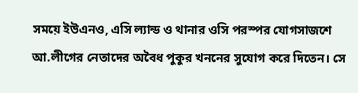সময়ে ইউএনও, এসি ল্যান্ড ও থানার ওসি পরস্পর যোগসাজশে আ.লীগের নেতাদের অবৈধ পুকুর খননের সুযোগ করে দিতেন। সে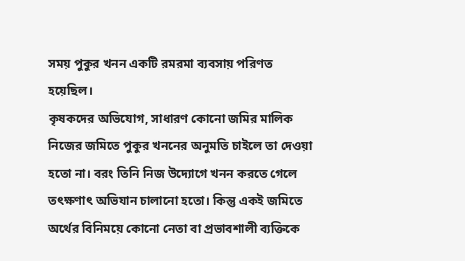সময় পুকুর খনন একটি রমরমা ব্যবসায় পরিণত হয়েছিল।
কৃষকদের অভিযোগ, সাধারণ কোনো জমির মালিক নিজের জমিতে পুকুর খননের অনুমতি চাইলে তা দেওয়া হতো না। বরং তিনি নিজ উদ্যোগে খনন করতে গেলে তৎক্ষণাৎ অভিযান চালানো হতো। কিন্তু একই জমিতে অর্থের বিনিময়ে কোনো নেতা বা প্রভাবশালী ব্যক্তিকে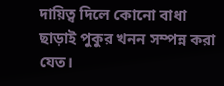দায়িত্ব দিলে কোনো বাধা ছাড়াই পুকুর খনন সম্পন্ন করা যেত।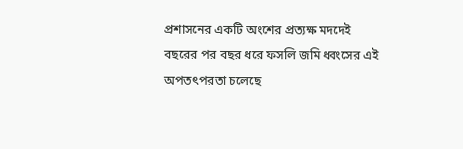প্রশাসনের একটি অংশের প্রত্যক্ষ মদদেই বছরের পর বছর ধরে ফসলি জমি ধ্বংসের এই অপতৎপরতা চলেছে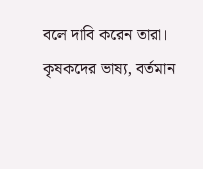বলে দাবি করেন তারা।
কৃষকদের ভাষ্য, বর্তমান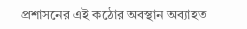প্রশাসনের এই কঠোর অবস্থান অব্যাহত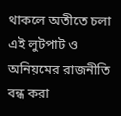থাকলে অতীতে চলা এই লুটপাট ও অনিয়মের রাজনীতি বন্ধ করা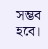সম্ভব হবে।